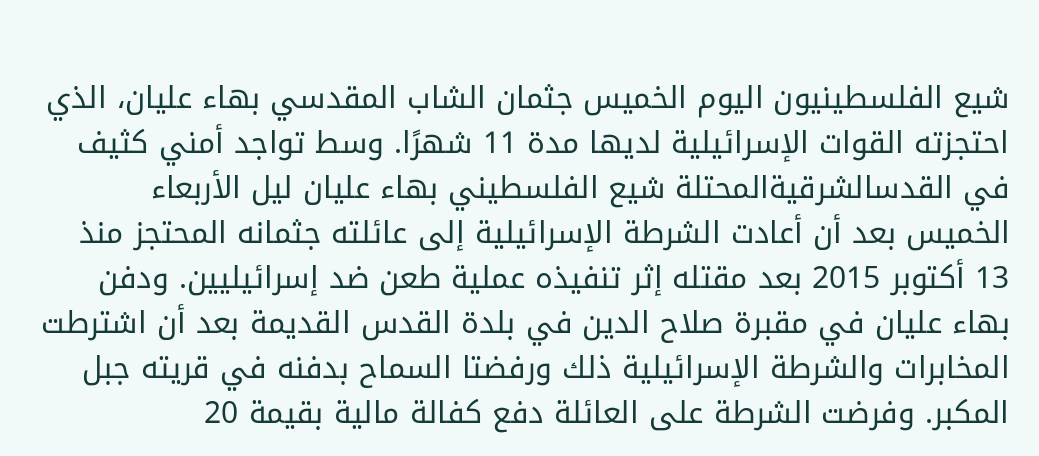شيع الفلسطينيون اليوم الخميس جثمان الشاب المقدسي بهاء عليان، الذي احتجزته القوات الإسرائيلية لديها مدة 11 شهرًا. وسط تواجد أمني كثيف في القدسالشرقيةالمحتلة شيع الفلسطيني بهاء عليان ليل الأربعاء الخميس بعد أن أعادت الشرطة الإسرائيلية إلى عائلته جثمانه المحتجز منذ 13 أكتوبر 2015 بعد مقتله إثر تنفيذه عملية طعن ضد إسرائيليين. ودفن بهاء عليان في مقبرة صلاح الدين في بلدة القدس القديمة بعد أن اشترطت المخابرات والشرطة الإسرائيلية ذلك ورفضتا السماح بدفنه في قريته جبل المكبر. وفرضت الشرطة على العائلة دفع كفالة مالية بقيمة 20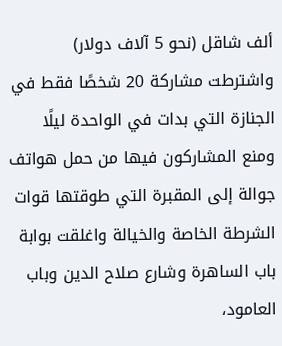ألف شاقل (نحو 5 آلاف دولار) واشترطت مشاركة 20 شخصًا فقط في الجنازة التي بدات في الواحدة ليلًا ومنع المشاركون فيها من حمل هواتف جوالة إلى المقبرة التي طوقتها قوات الشرطة الخاصة والخيالة واغلقت بوابة باب الساهرة وشارع صلاح الدين وباب العامود،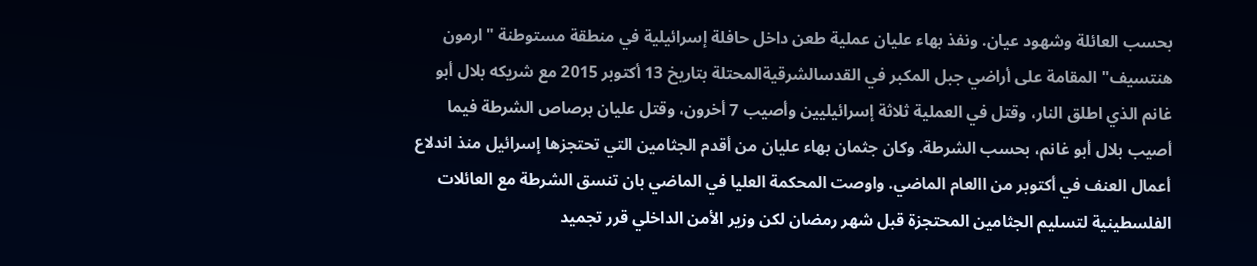بحسب العائلة وشهود عيان. ونفذ بهاء عليان عملية طعن داخل حافلة إسرائيلية في منطقة مستوطنة "ارمون هنتسيف" المقامة على أراضي جبل المكبر في القدسالشرقيةالمحتلة بتاريخ 13 أكتوبر 2015 مع شريكه بلال أبو غانم الذي اطلق النار، وقتل في العملية ثلاثة إسرائيليين وأصيب 7 أخرون، وقتل عليان برصاص الشرطة فيما أصيب بلال أبو غانم، بحسب الشرطة. وكان جثمان بهاء عليان من أقدم الجثامين التي تحتجزها إسرائيل منذ اندلاع أعمال العنف في أكتوبر من االعام الماضي. واوصت المحكمة العليا في الماضي بان تنسق الشرطة مع العائلات الفلسطينية لتسليم الجثامين المحتجزة قبل شهر رمضان لكن وزير الأمن الداخلي قرر تجميد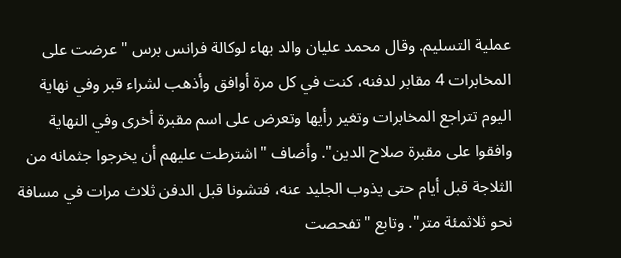عملية التسليم. وقال محمد عليان والد بهاء لوكالة فرانس برس "عرضت على المخابرات 4 مقابر لدفنه، كنت في كل مرة أوافق وأذهب لشراء قبر وفي نهاية اليوم تتراجع المخابرات وتغير رأيها وتعرض على اسم مقبرة أخرى وفي النهاية وافقوا على مقبرة صلاح الدين". وأضاف "اشترطت عليهم أن يخرجوا جثمانه من الثلاجة قبل أيام حتى يذوب الجليد عنه، فتشونا قبل الدفن ثلاث مرات في مسافة نحو ثلاثمئة متر". وتابع "تفحصت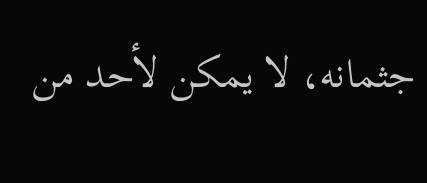جثمانه، لا يمكن لأحد من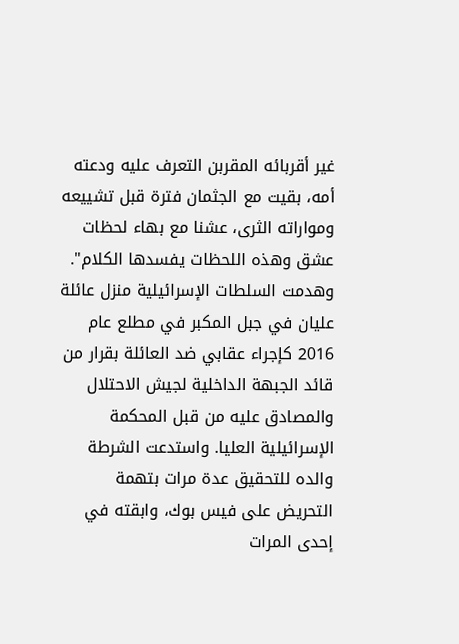غير أقربائه المقربن التعرف عليه ودعته أمه، بقيت مع الجثمان فترة قبل تشييعه ومواراته الثرى، عشنا مع بهاء لحظات عشق وهذه اللحظات يفسدها الكلام". وهدمت السلطات الإسرائيلية منزل عائلة عليان في جبل المكبر في مطلع عام 2016 كإجراء عقابي ضد العائلة بقرار من قائد الجبهة الداخلية لجيش الاحتلال والمصادق عليه من قبل المحكمة الإسرائيلية العليا. واستدعت الشرطة والده للتحقيق عدة مرات بتهمة التحريض على فيس بوك، وابقته في إحدى المرات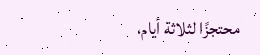محتجزًا لثلاثة أيام،